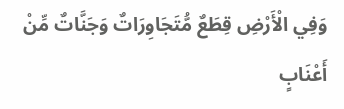وَفِي الْأَرْضِ قِطَعٌ مُّتَجَاوِرَاتٌ وَجَنَّاتٌ مِّنْ أَعْنَابٍ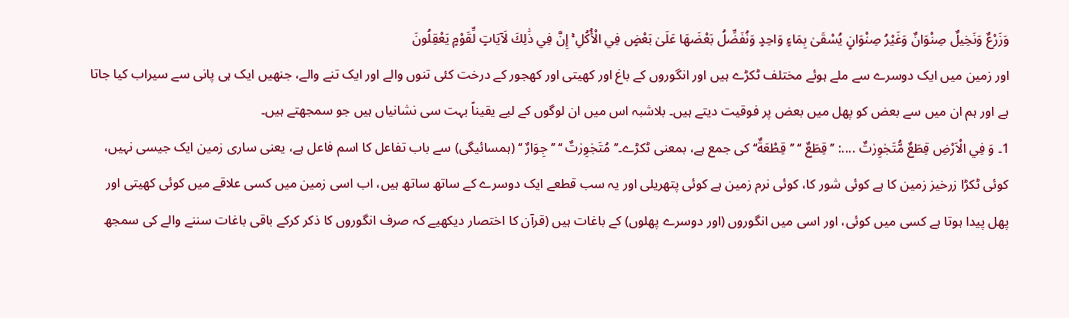وَزَرْعٌ وَنَخِيلٌ صِنْوَانٌ وَغَيْرُ صِنْوَانٍ يُسْقَىٰ بِمَاءٍ وَاحِدٍ وَنُفَضِّلُ بَعْضَهَا عَلَىٰ بَعْضٍ فِي الْأُكُلِ ۚ إِنَّ فِي ذَٰلِكَ لَآيَاتٍ لِّقَوْمٍ يَعْقِلُونَ
اور زمین میں ایک دوسرے سے ملے ہوئے مختلف ٹکڑے ہیں اور انگوروں کے باغ اور کھیتی اور کھجور کے درخت کئی تنوں والے اور ایک تنے والے، جنھیں ایک ہی پانی سے سیراب کیا جاتا ہے اور ہم ان میں سے بعض کو پھل میں بعض پر فوقیت دیتے ہیں۔ بلاشبہ اس میں ان لوگوں کے لیے یقیناً بہت سی نشانیاں ہیں جو سمجھتے ہیں۔
1۔ وَ فِي الْاَرْضِ قِطَعٌ مُّتَجٰوِرٰتٌ ....: ’’ قِطَعٌ ‘‘ ’’قِطْعَةٌ‘‘ کی جمع ہے، بمعنی ٹکڑے۔’’مُتَجٰوِرٰتٌ ‘‘ ’’جِوَارٌ ‘‘ (ہمسائیگی) سے باب تفاعل کا اسم فاعل ہے، یعنی ساری زمین ایک جیسی نہیں، کوئی ٹکڑا زرخیز زمین کا ہے کوئی شور کا، کوئی نرم زمین ہے کوئی پتھریلی اور یہ سب قطعے ایک دوسرے کے ساتھ ساتھ ہیں، اب اسی زمین میں کسی علاقے میں کوئی کھیتی اور پھل پیدا ہوتا ہے کسی میں کوئی، اور اسی میں انگوروں (اور دوسرے پھلوں) کے باغات ہیں (قرآن کا اختصار دیکھیے کہ صرف انگوروں کا ذکر کرکے باقی باغات سننے والے کی سمجھ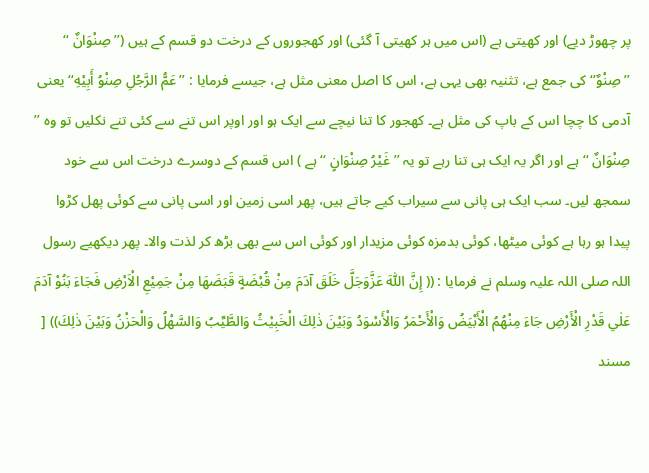پر چھوڑ دیے) اور کھیتی ہے (اس میں ہر کھیتی آ گئی) اور کھجوروں کے درخت دو قسم کے ہیں (’’ صِنْوَانٌ ‘‘ ’’صِنْوٌ‘‘ کی جمع ہے، تثنیہ بھی یہی ہے، اس کا اصل معنی مثل ہے، جیسے فرمایا : ’’عَمُّ الرَّجُلِ صِنْوُ أَبِيْهِ‘‘ یعنی آدمی کا چچا اس کے باپ کی مثل ہے۔ کھجور کا تنا نیچے سے ایک ہو اور اوپر اس تنے سے کئی تنے نکلیں تو وہ ’’ صِنْوَانٌ ‘‘ ہے اور اگر یہ ایک ہی تنا رہے تو یہ ’’ غَيْرُ صِنْوَانٍ ‘‘ ہے ) اس قسم کے دوسرے درخت اس سے خود سمجھ لیں۔ سب ایک ہی پانی سے سیراب کیے جاتے ہیں، پھر اسی زمین اور اسی پانی سے کوئی پھل کڑوا پیدا ہو رہا ہے کوئی میٹھا، کوئی بدمزہ کوئی مزیدار اور کوئی اس سے بھی بڑھ کر لذت والا۔ پھر دیکھیے رسول اللہ صلی اللہ علیہ وسلم نے فرمایا : (( إِنَّ اللّٰهَ عَزَّوَجَلَّ خَلَقَ آدَمَ مِنْ قُبْضَةٍ قَبَضَهَا مِنْ جَمِيْعِ الْاَرْضِ فَجَاءَ بَنُوْ آدَمَ عَلٰي قَدْرِ الْأَرْضِ جَاءَ مِنْهُمُ الْأَبْيَضُ وَالْأَحْمَرُ وَالْأَسْوَدُ وَبَيْنَ ذٰلِكَ الْخَبِيْثُ وَالطَّيِّبُ وَالسَّهْلُ وَالْحَزْنُ وَبَيْنَ ذٰلِكَ)) [ مسند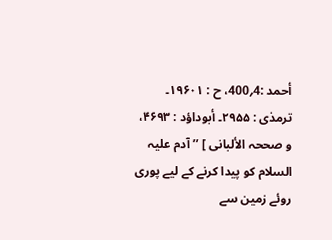أحمد :4؍400، ح : ۱۹۶۰۱۔ ترمذی : ۲۹۵۵۔ أبوداؤد : ۴۶۹۳، و صححہ الألبانی ] ’’آدم علیہ السلام کو پیدا کرنے کے لیے پوری روئے زمین سے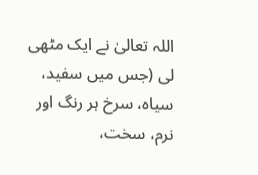اللہ تعالیٰ نے ایک مٹھی لی (جس میں سفید، سیاہ، سرخ ہر رنگ اور نرم، سخت،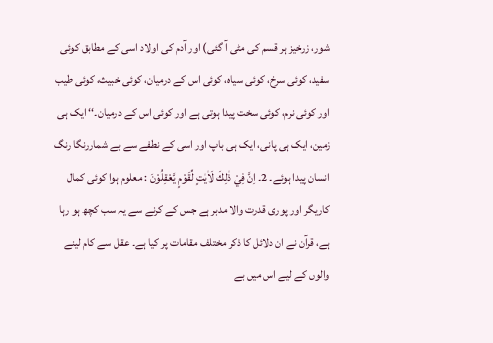شور، زرخیز ہر قسم کی مٹی آ گئی) اور آدم کی اولاد اسی کے مطابق کوئی سفید، کوئی سرخ، کوئی سیاہ، کوئی اس کے درمیان، کوئی خبیث، کوئی طیب اور کوئی نرم، کوئی سخت پیدا ہوتی ہے اور کوئی اس کے درمیان۔‘‘ ایک ہی زمین، ایک ہی پانی، ایک ہی باپ اور اسی کے نطفے سے بے شماررنگا رنگ انسان پیدا ہوئے۔ 2۔ اِنَّ فِيْ ذٰلِكَ لَاٰيٰتٍ لِّقَوْمٍ يَّعْقِلُوْنَ : معلوم ہوا کوئی کمال کاریگر اور پوری قدرت والا مدبر ہے جس کے کرنے سے یہ سب کچھ ہو رہا ہے، قرآن نے ان دلائل کا ذکر مختلف مقامات پر کیا ہے۔ عقل سے کام لینے والوں کے لیے اس میں بے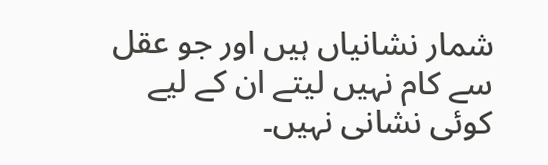شمار نشانیاں ہیں اور جو عقل سے کام نہیں لیتے ان کے لیے کوئی نشانی نہیں۔